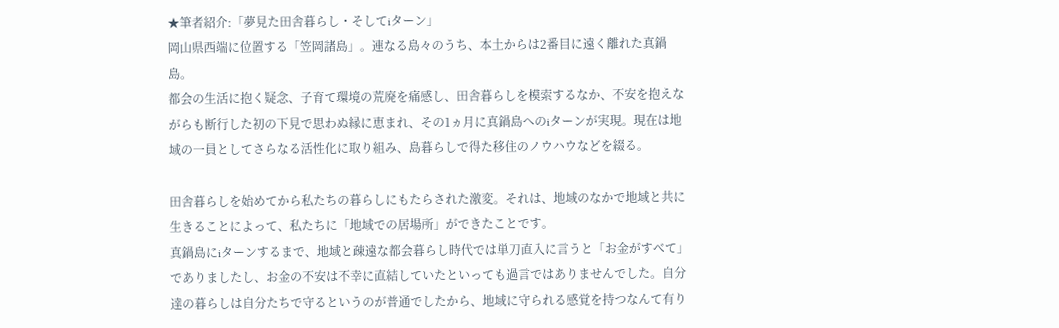★筆者紹介:「夢見た田舎暮らし・そしてiターン」
岡山県西端に位置する「笠岡諸島」。連なる島々のうち、本土からは2番目に遠く離れた真鍋島。
都会の生活に抱く疑念、子育て環境の荒廃を痛感し、田舎暮らしを模索するなか、不安を抱えながらも断行した初の下見で思わぬ縁に恵まれ、その1ヵ月に真鍋島へのiターンが実現。現在は地域の一員としてさらなる活性化に取り組み、島暮らしで得た移住のノウハウなどを綴る。

田舎暮らしを始めてから私たちの暮らしにもたらされた激変。それは、地域のなかで地域と共に生きることによって、私たちに「地域での居場所」ができたことです。
真鍋島にiターンするまで、地域と疎遠な都会暮らし時代では単刀直入に言うと「お金がすべて」でありましたし、お金の不安は不幸に直結していたといっても過言ではありませんでした。自分達の暮らしは自分たちで守るというのが普通でしたから、地域に守られる感覚を持つなんて有り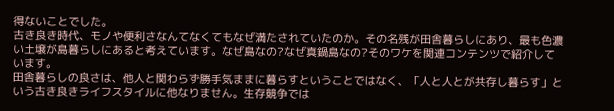得ないことでした。
古き良き時代、モノや便利さなんてなくてもなぜ満たされていたのか。その名残が田舎暮らしにあり、最も色濃い土壌が島暮らしにあると考えています。なぜ島なの?なぜ真鍋島なの?そのワケを関連コンテンツで紹介しています。
田舎暮らしの良さは、他人と関わらず勝手気ままに暮らすということではなく、「人と人とが共存し暮らす」という古き良きライフスタイルに他なりません。生存競争では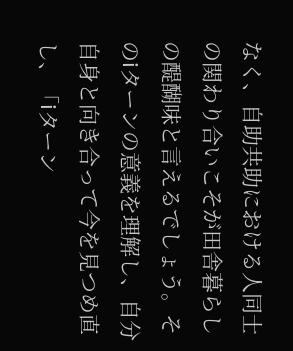なく、自助共助における人同士の関わり合いこそが田舎暮らしの醍醐味と言えるでしょう。そのiターンの意義を理解し、自分自身と向き合って今を見つめ直し、「iターン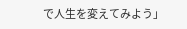で人生を変えてみよう」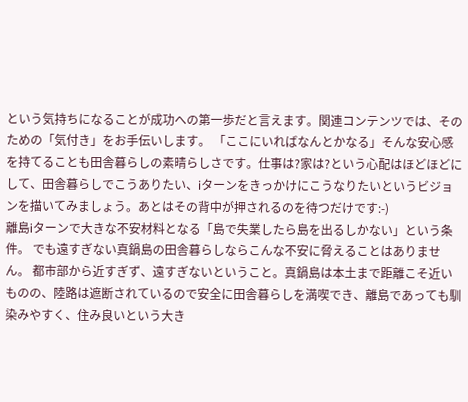という気持ちになることが成功への第一歩だと言えます。関連コンテンツでは、そのための「気付き」をお手伝いします。 「ここにいればなんとかなる」そんな安心感を持てることも田舎暮らしの素晴らしさです。仕事は?家は?という心配はほどほどにして、田舎暮らしでこうありたい、iターンをきっかけにこうなりたいというビジョンを描いてみましょう。あとはその背中が押されるのを待つだけです:-)
離島iターンで大きな不安材料となる「島で失業したら島を出るしかない」という条件。 でも遠すぎない真鍋島の田舎暮らしならこんな不安に脅えることはありません。 都市部から近すぎず、遠すぎないということ。真鍋島は本土まで距離こそ近いものの、陸路は遮断されているので安全に田舎暮らしを満喫でき、離島であっても馴染みやすく、住み良いという大き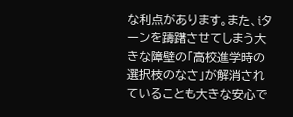な利点があります。また、iターンを躊躇させてしまう大きな障壁の「高校進学時の選択枝のなさ」が解消されていることも大きな安心で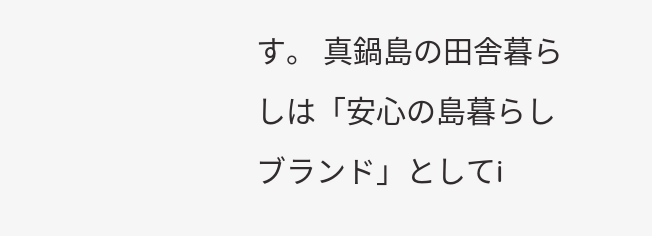す。 真鍋島の田舎暮らしは「安心の島暮らしブランド」としてi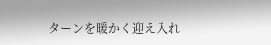ターンを暖かく迎え入れ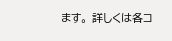ます。 詳しくは各コ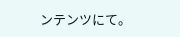ンテンツにて。